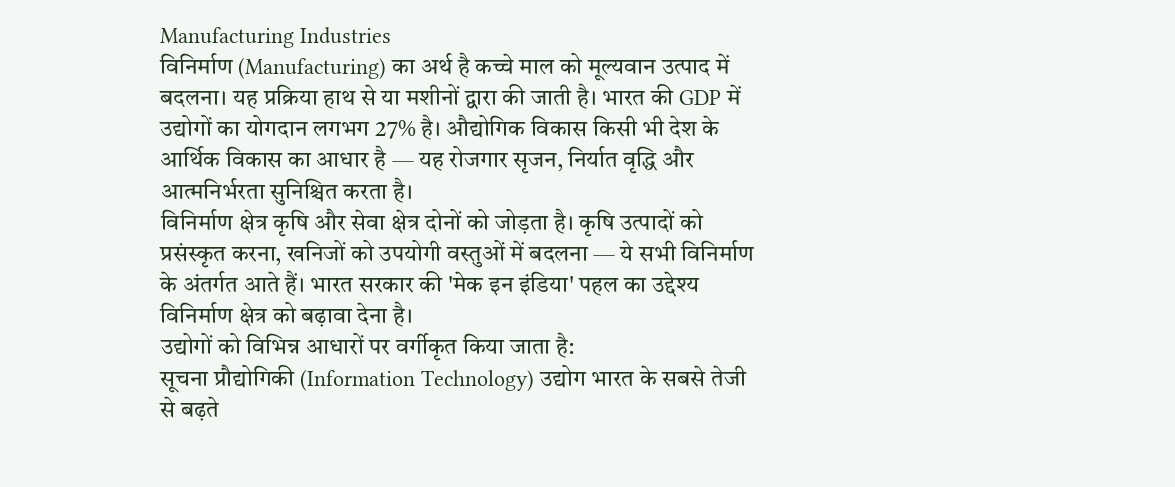Manufacturing Industries
विनिर्माण (Manufacturing) का अर्थ है कच्चे माल को मूल्यवान उत्पाद में बदलना। यह प्रक्रिया हाथ से या मशीनों द्वारा की जाती है। भारत की GDP में उद्योगों का योगदान लगभग 27% है। औद्योगिक विकास किसी भी देश के आर्थिक विकास का आधार है — यह रोजगार सृजन, निर्यात वृद्धि और आत्मनिर्भरता सुनिश्चित करता है।
विनिर्माण क्षेत्र कृषि और सेवा क्षेत्र दोनों को जोड़ता है। कृषि उत्पादों को प्रसंस्कृत करना, खनिजों को उपयोगी वस्तुओं में बदलना — ये सभी विनिर्माण के अंतर्गत आते हैं। भारत सरकार की 'मेक इन इंडिया' पहल का उद्देश्य विनिर्माण क्षेत्र को बढ़ावा देना है।
उद्योगों को विभिन्न आधारों पर वर्गीकृत किया जाता है:
सूचना प्रौद्योगिकी (Information Technology) उद्योग भारत के सबसे तेजी से बढ़ते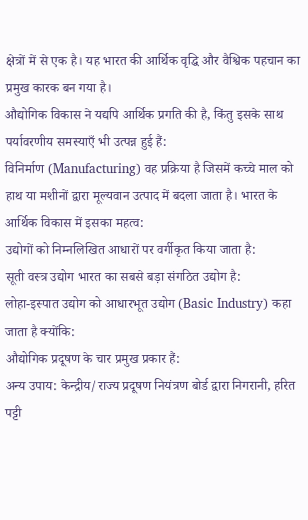क्षेत्रों में से एक है। यह भारत की आर्थिक वृद्धि और वैश्विक पहचान का प्रमुख कारक बन गया है।
औद्योगिक विकास ने यद्यपि आर्थिक प्रगति की है, किंतु इसके साथ पर्यावरणीय समस्याएँ भी उत्पन्न हुई हैं:
विनिर्माण (Manufacturing) वह प्रक्रिया है जिसमें कच्चे माल को हाथ या मशीनों द्वारा मूल्यवान उत्पाद में बदला जाता है। भारत के आर्थिक विकास में इसका महत्व:
उद्योगों को निम्नलिखित आधारों पर वर्गीकृत किया जाता है:
सूती वस्त्र उद्योग भारत का सबसे बड़ा संगठित उद्योग है:
लोहा-इस्पात उद्योग को आधारभूत उद्योग (Basic Industry) कहा जाता है क्योंकि:
औद्योगिक प्रदूषण के चार प्रमुख प्रकार हैं:
अन्य उपाय: केन्द्रीय/राज्य प्रदूषण नियंत्रण बोर्ड द्वारा निगरानी, हरित पट्टी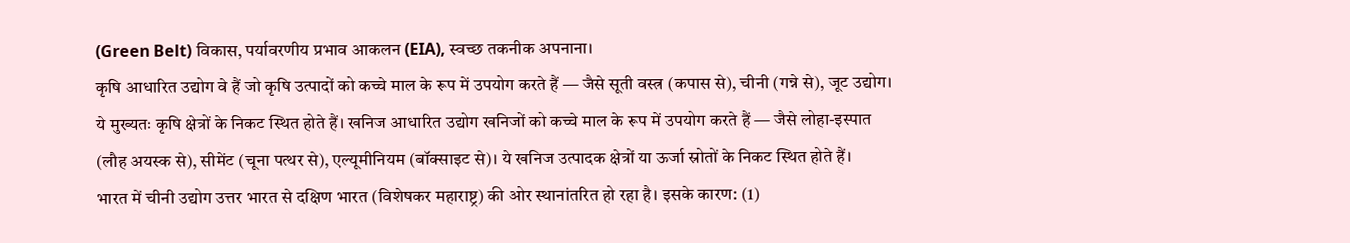(Green Belt) विकास, पर्यावरणीय प्रभाव आकलन (EIA), स्वच्छ तकनीक अपनाना।
कृषि आधारित उद्योग वे हैं जो कृषि उत्पादों को कच्चे माल के रूप में उपयोग करते हैं — जैसे सूती वस्त्र (कपास से), चीनी (गन्ने से), जूट उद्योग। ये मुख्यतः कृषि क्षेत्रों के निकट स्थित होते हैं। खनिज आधारित उद्योग खनिजों को कच्चे माल के रूप में उपयोग करते हैं — जैसे लोहा-इस्पात (लौह अयस्क से), सीमेंट (चूना पत्थर से), एल्यूमीनियम (बॉक्साइट से)। ये खनिज उत्पादक क्षेत्रों या ऊर्जा स्रोतों के निकट स्थित होते हैं।
भारत में चीनी उद्योग उत्तर भारत से दक्षिण भारत (विशेषकर महाराष्ट्र) की ओर स्थानांतरित हो रहा है। इसके कारण: (1)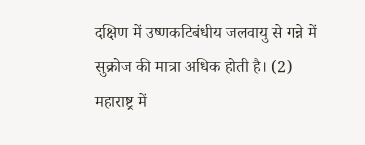दक्षिण में उष्णकटिबंधीय जलवायु से गन्ने में सुक्रोज की मात्रा अधिक होती है। (2) महाराष्ट्र में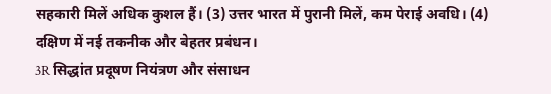सहकारी मिलें अधिक कुशल हैं। (3) उत्तर भारत में पुरानी मिलें, कम पेराई अवधि। (4) दक्षिण में नई तकनीक और बेहतर प्रबंधन।
3R सिद्धांत प्रदूषण नियंत्रण और संसाधन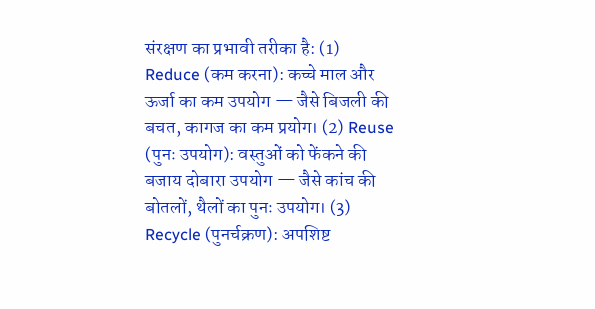संरक्षण का प्रभावी तरीका है: (1) Reduce (कम करना): कच्चे माल और ऊर्जा का कम उपयोग — जैसे बिजली की बचत, कागज का कम प्रयोग। (2) Reuse (पुनः उपयोग): वस्तुओं को फेंकने की बजाय दोबारा उपयोग — जैसे कांच की बोतलों, थैलों का पुनः उपयोग। (3) Recycle (पुनर्चक्रण): अपशिष्ट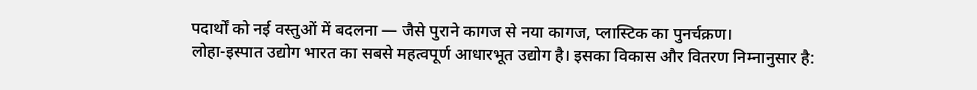पदार्थों को नई वस्तुओं में बदलना — जैसे पुराने कागज से नया कागज, प्लास्टिक का पुनर्चक्रण।
लोहा-इस्पात उद्योग भारत का सबसे महत्वपूर्ण आधारभूत उद्योग है। इसका विकास और वितरण निम्नानुसार है: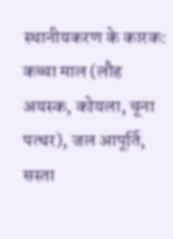स्थानीयकरण के कारक: कच्चा माल (लौह अयस्क, कोयला, चूना पत्थर), जल आपूर्ति, सस्ता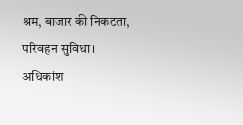श्रम, बाजार की निकटता, परिवहन सुविधा। अधिकांश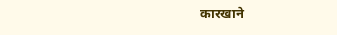कारखाने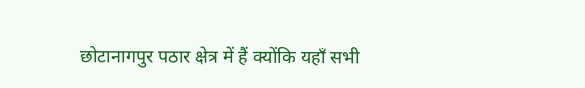छोटानागपुर पठार क्षेत्र में हैं क्योंकि यहाँ सभी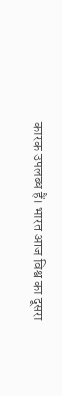कारक उपलब्ध हैं। भारत आज विश्व का दूसरा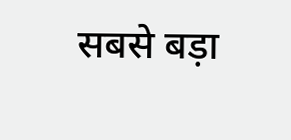सबसे बड़ा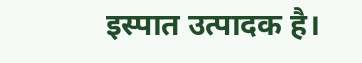इस्पात उत्पादक है।